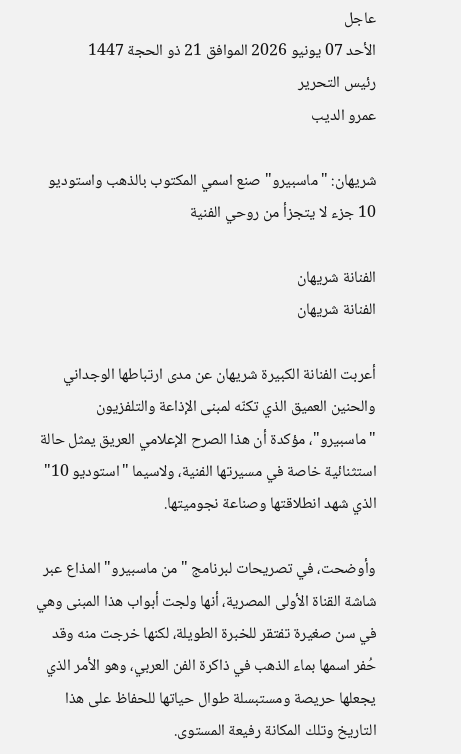عاجل
الأحد 07 يونيو 2026 الموافق 21 ذو الحجة 1447
رئيس التحرير
عمرو الديب

شريهان: "ماسبيرو" صنع اسمي المكتوب بالذهب واستوديو 10 جزء لا يتجزأ من روحي الفنية

الفنانة شريهان
الفنانة شريهان

أعربت الفنانة الكبيرة شريهان عن مدى ارتباطها الوجداني والحنين العميق الذي تكنّه لمبنى الإذاعة والتلفزيون "ماسبيرو"، مؤكدة أن هذا الصرح الإعلامي العريق يمثل حالة استثنائية خاصة في مسيرتها الفنية، ولاسيما "استوديو 10" الذي شهد انطلاقتها وصناعة نجوميتها.

وأوضحت، في تصريحات لبرنامج "من ماسبيرو" المذاع عبر شاشة القناة الأولى المصرية، أنها ولجت أبواب هذا المبنى وهي في سن صغيرة تفتقر للخبرة الطويلة، لكنها خرجت منه وقد حُفر اسمها بماء الذهب في ذاكرة الفن العربي، وهو الأمر الذي يجعلها حريصة ومستبسلة طوال حياتها للحفاظ على هذا التاريخ وتلك المكانة رفيعة المستوى.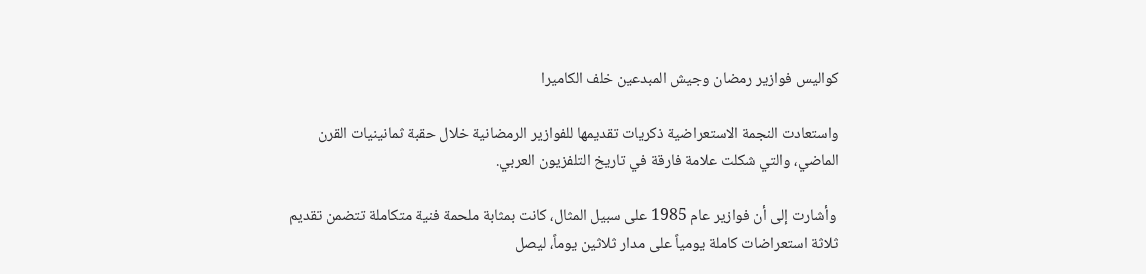كواليس فوازير رمضان وجيش المبدعين خلف الكاميرا

واستعادت النجمة الاستعراضية ذكريات تقديمها للفوازير الرمضانية خلال حقبة ثمانينيات القرن الماضي، والتي شكلت علامة فارقة في تاريخ التلفزيون العربي.

 وأشارت إلى أن فوازير عام 1985 على سبيل المثال، كانت بمثابة ملحمة فنية متكاملة تتضمن تقديم ثلاثة استعراضات كاملة يومياً على مدار ثلاثين يوماً، ليصل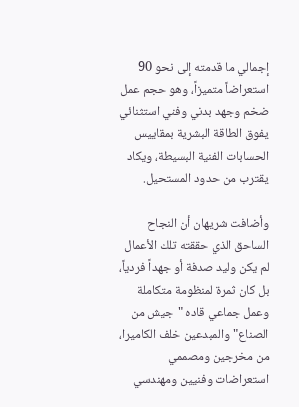إجمالي ما قدمته إلى نحو 90 استعراضاً متميزاً، وهو حجم عمل ضخم وجهد بدني وفني استثنائي يفوق الطاقة البشرية بمقاييس الحسابات الفنية البسيطة، ويكاد يقترب من حدود المستحيل.

وأضافت شريهان أن النجاح الساحق الذي حققته تلك الأعمال لم يكن وليد صدفة أو جهداً فردياً، بل كان ثمرة لمنظومة متكاملة وعمل جماعي قاده "جيش من الصناع" والمبدعين خلف الكاميرا، من مخرجين ومصممي استعراضات وفنيين ومهندسي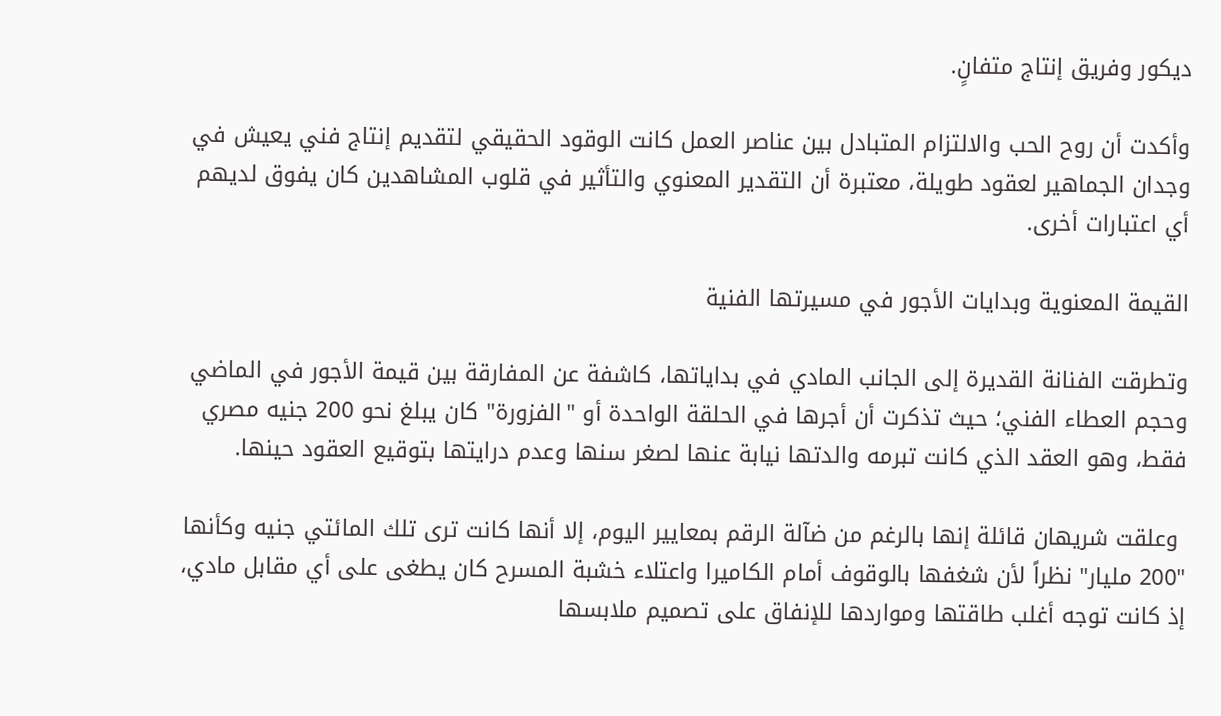ديكور وفريق إنتاج متفانٍ.

وأكدت أن روح الحب والالتزام المتبادل بين عناصر العمل كانت الوقود الحقيقي لتقديم إنتاج فني يعيش في وجدان الجماهير لعقود طويلة، معتبرة أن التقدير المعنوي والتأثير في قلوب المشاهدين كان يفوق لديهم أي اعتبارات أخرى.

القيمة المعنوية وبدايات الأجور في مسيرتها الفنية

وتطرقت الفنانة القديرة إلى الجانب المادي في بداياتها، كاشفة عن المفارقة بين قيمة الأجور في الماضي وحجم العطاء الفني؛ حيث تذكرت أن أجرها في الحلقة الواحدة أو "الفزورة" كان يبلغ نحو 200 جنيه مصري فقط، وهو العقد الذي كانت تبرمه والدتها نيابة عنها لصغر سنها وعدم درايتها بتوقيع العقود حينها.

 وعلقت شريهان قائلة إنها بالرغم من ضآلة الرقم بمعايير اليوم، إلا أنها كانت ترى تلك المائتي جنيه وكأنها "200 مليار" نظراً لأن شغفها بالوقوف أمام الكاميرا واعتلاء خشبة المسرح كان يطغى على أي مقابل مادي، إذ كانت توجه أغلب طاقتها ومواردها للإنفاق على تصميم ملابسها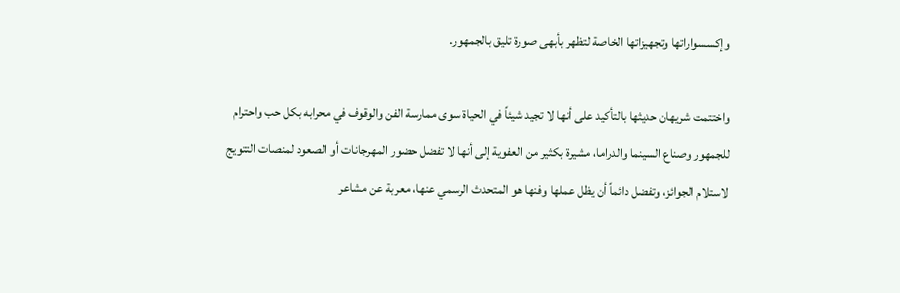وإكسسواراتها وتجهيزاتها الخاصة لتظهر بأبهى صورة تليق بالجمهور.

واختتمت شريهان حديثها بالتأكيد على أنها لا تجيد شيئاً في الحياة سوى ممارسة الفن والوقوف في محرابه بكل حب واحترام للجمهور وصناع السينما والدراما، مشيرة بكثير من العفوية إلى أنها لا تفضل حضور المهرجانات أو الصعود لمنصات التتويج لاستلام الجوائز، وتفضل دائماً أن يظل عملها وفنها هو المتحدث الرسمي عنها، معربة عن مشاعر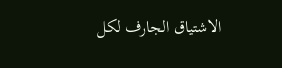الاشتياق الجارف لكل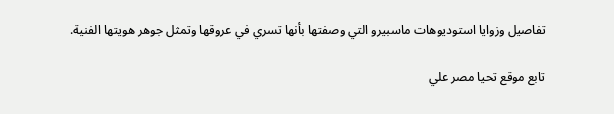تفاصيل وزوايا استوديوهات ماسبيرو التي وصفتها بأنها تسري في عروقها وتمثل جوهر هويتها الفنية.

تابع موقع تحيا مصر علي